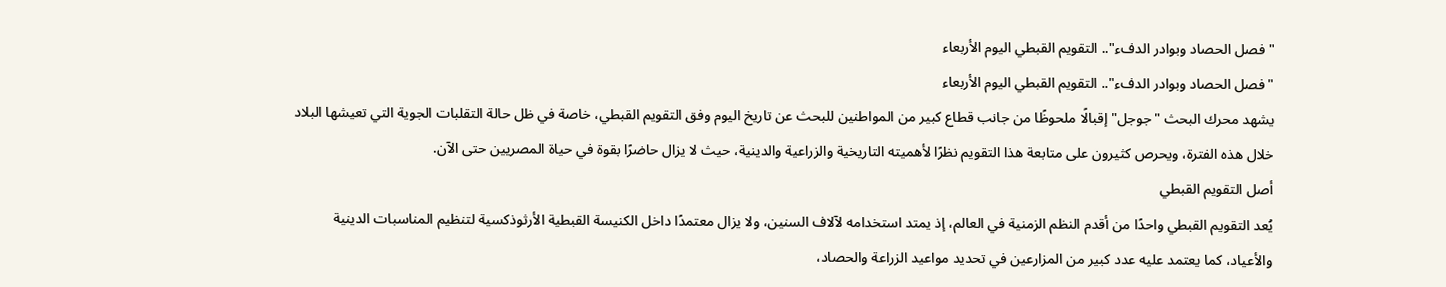" فصل الحصاد وبوادر الدفء".. التقويم القبطي اليوم الأربعاء
"فصل الحصاد وبوادر الدفء".. التقويم القبطي اليوم الأربعاء
يشهد محرك البحث "جوجل" إقبالًا ملحوظًا من جانب قطاع كبير من المواطنين للبحث عن تاريخ اليوم وفق التقويم القبطي، خاصة في ظل حالة التقلبات الجوية التي تعيشها البلاد خلال هذه الفترة، ويحرص كثيرون على متابعة هذا التقويم نظرًا لأهميته التاريخية والزراعية والدينية، حيث لا يزال حاضرًا بقوة في حياة المصريين حتى الآن.
أصل التقويم القبطي
يُعد التقويم القبطي واحدًا من أقدم النظم الزمنية في العالم، إذ يمتد استخدامه لآلاف السنين، ولا يزال معتمدًا داخل الكنيسة القبطية الأرثوذكسية لتنظيم المناسبات الدينية والأعياد، كما يعتمد عليه عدد كبير من المزارعين في تحديد مواعيد الزراعة والحصاد،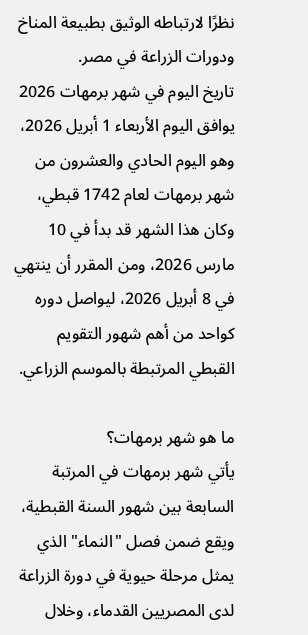نظرًا لارتباطه الوثيق بطبيعة المناخ ودورات الزراعة في مصر.
تاريخ اليوم في شهر برمهات 2026
يوافق اليوم الأربعاء 1 أبريل 2026، وهو اليوم الحادي والعشرون من شهر برمهات لعام 1742 قبطي، وكان هذا الشهر قد بدأ في 10 مارس 2026، ومن المقرر أن ينتهي في 8 أبريل 2026، ليواصل دوره كواحد من أهم شهور التقويم القبطي المرتبطة بالموسم الزراعي.

ما هو شهر برمهات؟
يأتي شهر برمهات في المرتبة السابعة بين شهور السنة القبطية، ويقع ضمن فصل "النماء" الذي يمثل مرحلة حيوية في دورة الزراعة لدى المصريين القدماء، وخلال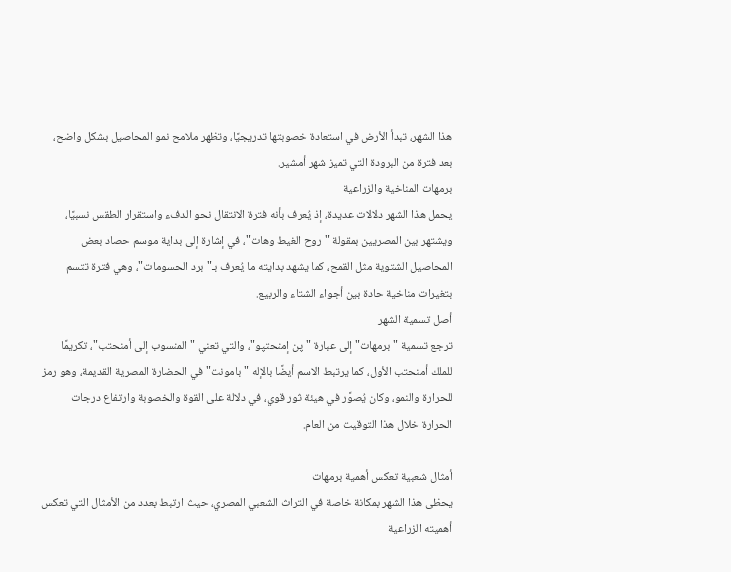هذا الشهر، تبدأ الأرض في استعادة خصوبتها تدريجيًا، وتظهر ملامح نمو المحاصيل بشكل واضح، بعد فترة من البرودة التي تميز شهر أمشير.
برمهات المناخية والزراعية
يحمل هذا الشهر دلالات عديدة، إذ يُعرف بأنه فترة الانتقال نحو الدفء واستقرار الطقس نسبيًا، ويشتهر بين المصريين بمقولة "روح الغيط وهات"، في إشارة إلى بداية موسم حصاد بعض المحاصيل الشتوية مثل القمح، كما يشهد بدايته ما يُعرف بـ"برد الحسومات"، وهي فترة تتسم بتغيرات مناخية حادة بين أجواء الشتاء والربيع.
أصل تسمية الشهر
ترجع تسمية "برمهات" إلى عبارة "پن إمنحتپو"، والتي تعني "المنسوب إلى أمنحتب"، تكريمًا للملك أمنحتب الأول، كما يرتبط الاسم أيضًا بالإله "بامونت" في الحضارة المصرية القديمة، وهو رمز للحرارة والنمو، وكان يُصوَّر في هيئة ثور قوي، في دلالة على القوة والخصوبة وارتفاع درجات الحرارة خلال هذا التوقيت من العام.

أمثال شعبية تعكس أهمية برمهات
يحظى هذا الشهر بمكانة خاصة في التراث الشعبي المصري، حيث ارتبط بعدد من الأمثال التي تعكس أهميته الزراعية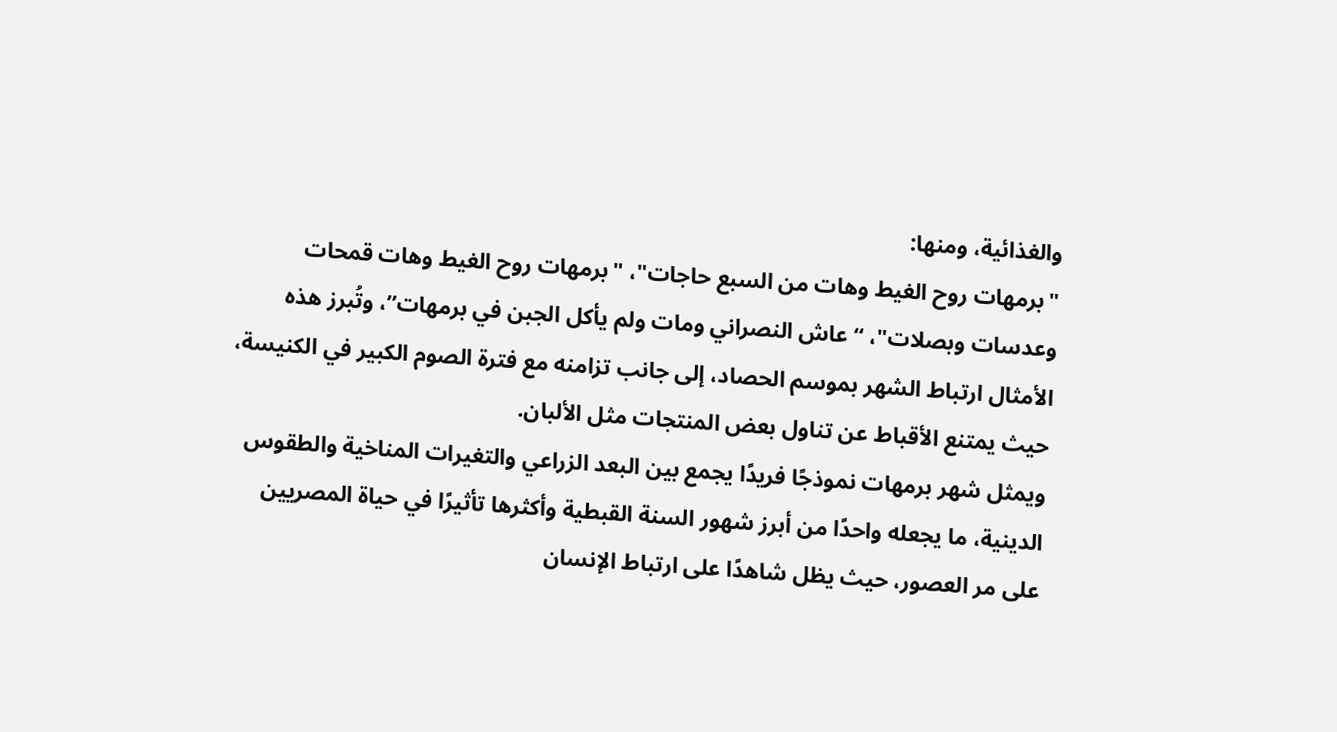والغذائية، ومنها:
"برمهات روح الغيط وهات من السبع حاجات"، "برمهات روح الغيط وهات قمحات وعدسات وبصلات"، “عاش النصراني ومات ولم يأكل الجبن في برمهات”، وتُبرز هذه الأمثال ارتباط الشهر بموسم الحصاد، إلى جانب تزامنه مع فترة الصوم الكبير في الكنيسة، حيث يمتنع الأقباط عن تناول بعض المنتجات مثل الألبان.
ويمثل شهر برمهات نموذجًا فريدًا يجمع بين البعد الزراعي والتغيرات المناخية والطقوس الدينية، ما يجعله واحدًا من أبرز شهور السنة القبطية وأكثرها تأثيرًا في حياة المصريين على مر العصور، حيث يظل شاهدًا على ارتباط الإنسان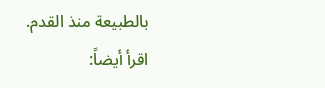بالطبيعة منذ القدم.
اقرأ أيضاً: